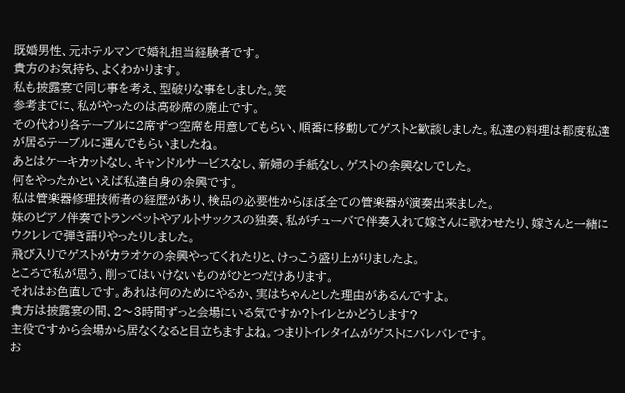既婚男性、元ホテルマンで婚礼担当経験者です。
貴方のお気持ち、よくわかります。
私も披露宴で同じ事を考え、型破りな事をしました。笑
参考までに、私がやったのは高砂席の廃止です。
その代わり各テーブルに2席ずつ空席を用意してもらい、順番に移動してゲストと歓談しました。私達の料理は都度私達が居るテーブルに運んでもらいましたね。
あとはケーキカットなし、キャンドルサービスなし、新婦の手紙なし、ゲストの余興なしでした。
何をやったかといえば私達自身の余興です。
私は管楽器修理技術者の経歴があり、検品の必要性からほぼ全ての管楽器が演奏出来ました。
妹のピアノ伴奏でトランペットやアルトサックスの独奏、私がチューバで伴奏入れて嫁さんに歌わせたり、嫁さんと一緒にウクレレで弾き語りやったりしました。
飛び入りでゲストがカラオケの余興やってくれたりと、けっこう盛り上がりましたよ。
ところで私が思う、削ってはいけないものがひとつだけあります。
それはお色直しです。あれは何のためにやるか、実はちゃんとした理由があるんですよ。
貴方は披露宴の間、2〜3時間ずっと会場にいる気ですか?トイレとかどうします?
主役ですから会場から居なくなると目立ちますよね。つまりトイレタイムがゲストにバレバレです。
お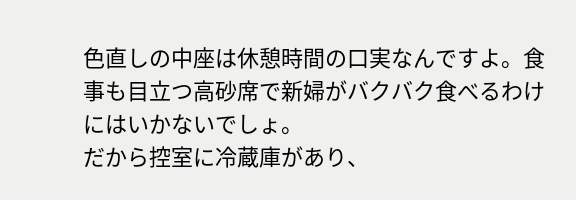色直しの中座は休憩時間の口実なんですよ。食事も目立つ高砂席で新婦がバクバク食べるわけにはいかないでしょ。
だから控室に冷蔵庫があり、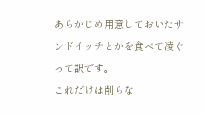あらかじめ用意しておいたサンドイッチとかを食べて凌ぐって訳です。
これだけは削らな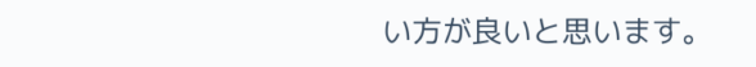い方が良いと思います。